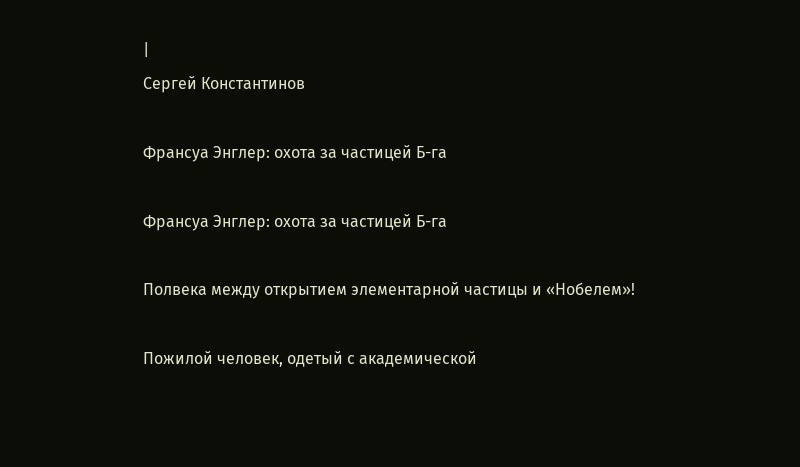|
Сергей Константинов

Франсуа Энглер: охота за частицей Б-га

Франсуа Энглер: охота за частицей Б-га

Полвека между открытием элементарной частицы и «Нобелем»!

Пожилой человек, одетый с академической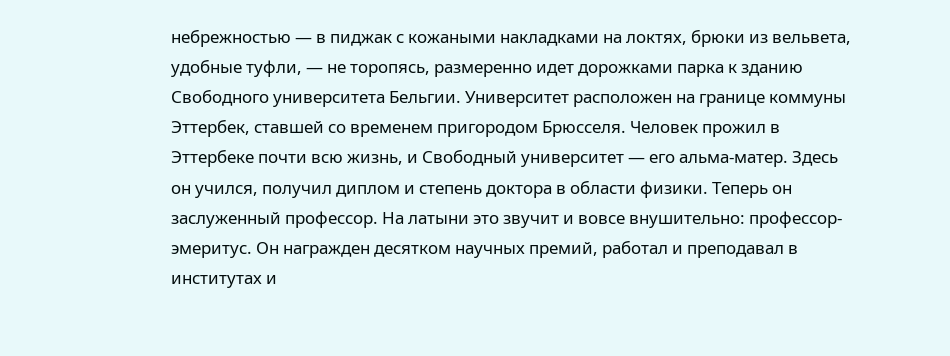небрежностью — в пиджак с кожаными накладками на локтях, брюки из вельвета, удобные туфли, — не торопясь, размеренно идет дорожками парка к зданию Свободного университета Бельгии. Университет расположен на границе коммуны Эттербек, ставшей со временем пригородом Брюсселя. Человек прожил в Эттербеке почти всю жизнь, и Свободный университет — его альма-матер. Здесь он учился, получил диплом и степень доктора в области физики. Теперь он заслуженный профессор. На латыни это звучит и вовсе внушительно: профессор-эмеритус. Он награжден десятком научных премий, работал и преподавал в институтах и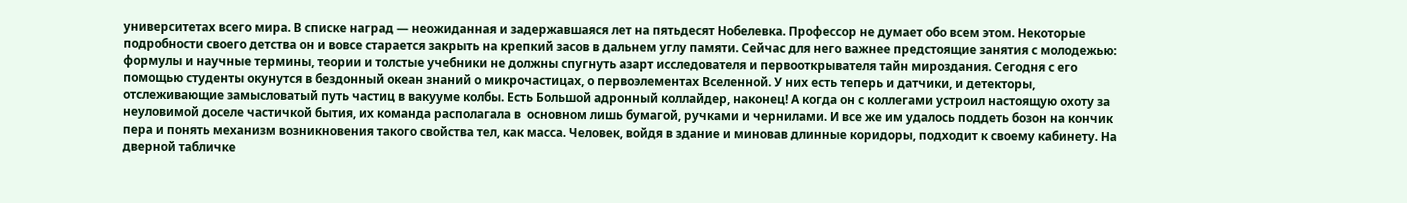университетах всего мира. В списке наград — неожиданная и задержавшаяся лет на пятьдесят Нобелевка. Профессор не думает обо всем этом. Некоторые подробности своего детства он и вовсе старается закрыть на крепкий засов в дальнем углу памяти. Сейчас для него важнее предстоящие занятия с молодежью: формулы и научные термины, теории и толстые учебники не должны спугнуть азарт исследователя и первооткрывателя тайн мироздания. Сегодня с его помощью студенты окунутся в бездонный океан знаний о микрочастицах, о первоэлементах Вселенной. У них есть теперь и датчики, и детекторы, отслеживающие замысловатый путь частиц в вакууме колбы. Есть Большой адронный коллайдер, наконец! А когда он с коллегами устроил настоящую охоту за неуловимой доселе частичкой бытия, их команда располагала в  основном лишь бумагой, ручками и чернилами. И все же им удалось поддеть бозон на кончик пера и понять механизм возникновения такого свойства тел, как масса. Человек, войдя в здание и миновав длинные коридоры, подходит к своему кабинету. На дверной табличке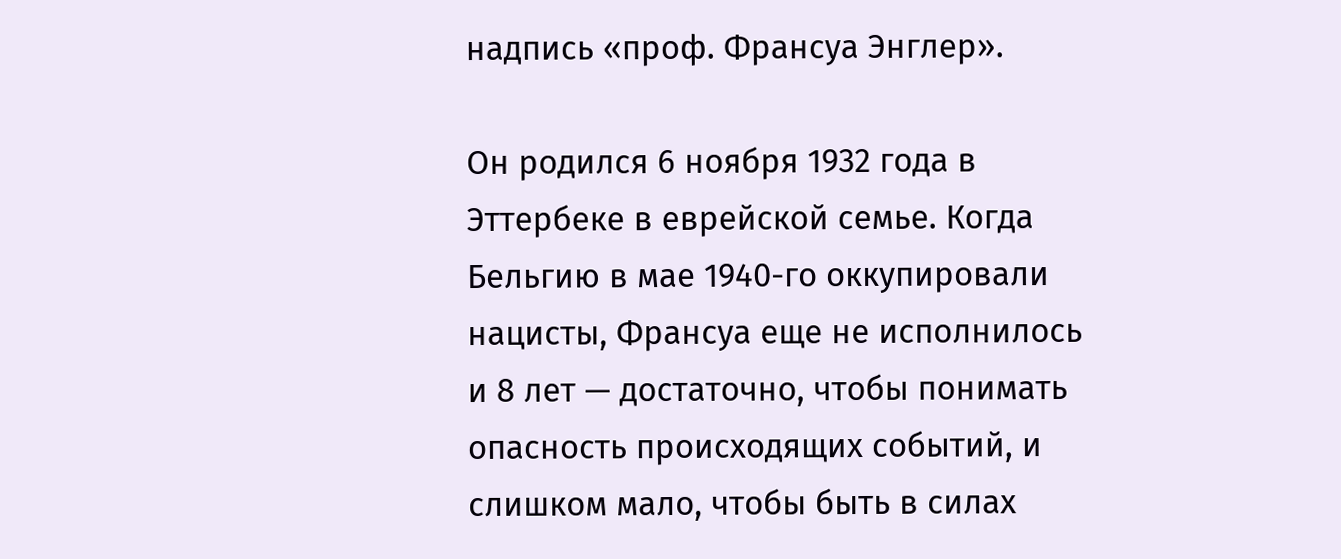надпись «проф. Франсуа Энглер».

Он родился 6 ноября 1932 года в Эттербеке в еврейской семье. Когда Бельгию в мае 1940-го оккупировали нацисты, Франсуа еще не исполнилось и 8 лет — достаточно, чтобы понимать опасность происходящих событий, и слишком мало, чтобы быть в силах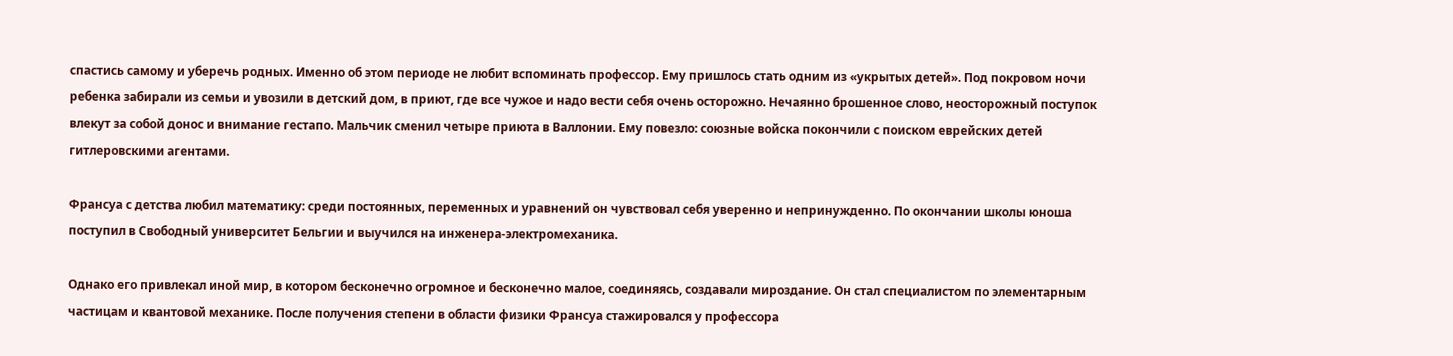спастись самому и уберечь родных. Именно об этом периоде не любит вспоминать профессор. Ему пришлось стать одним из «укрытых детей». Под покровом ночи ребенка забирали из семьи и увозили в детский дом, в приют, где все чужое и надо вести себя очень осторожно. Нечаянно брошенное слово, неосторожный поступок влекут за собой донос и внимание гестапо. Мальчик сменил четыре приюта в Валлонии. Ему повезло: союзные войска покончили с поиском еврейских детей гитлеровскими агентами.

Франсуа с детства любил математику: среди постоянных, переменных и уравнений он чувствовал себя уверенно и непринужденно. По окончании школы юноша поступил в Свободный университет Бельгии и выучился на инженера-электромеханика.

Однако его привлекал иной мир, в котором бесконечно огромное и бесконечно малое, соединяясь, создавали мироздание. Он стал специалистом по элементарным частицам и квантовой механике. После получения степени в области физики Франсуа стажировался у профессора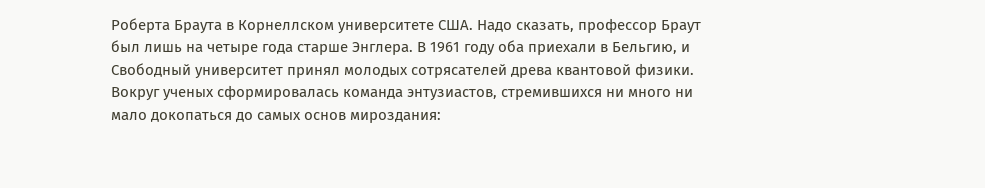Роберта Браута в Корнеллском университете США. Надо сказать, профессор Браут был лишь на четыре года старше Энглера. В 1961 году оба приехали в Бельгию, и Свободный университет принял молодых сотрясателей древа квантовой физики. Вокруг ученых сформировалась команда энтузиастов, стремившихся ни много ни мало докопаться до самых основ мироздания: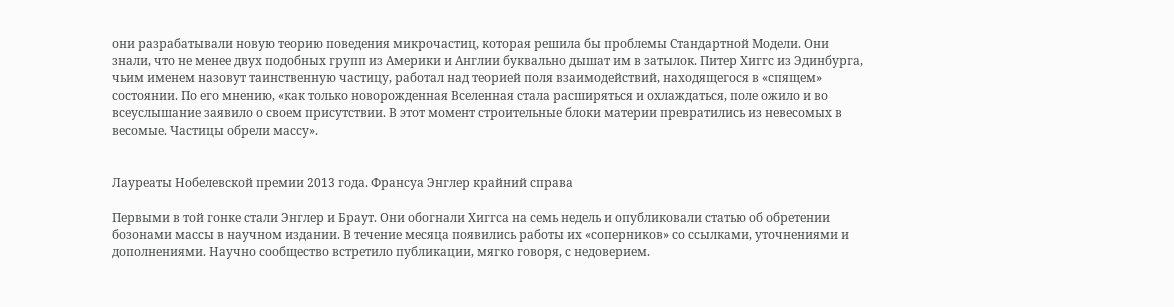они разрабатывали новую теорию поведения микрочастиц, которая решила бы проблемы Стандартной Модели. Они знали, что не менее двух подобных групп из Америки и Англии буквально дышат им в затылок. Питер Хиггс из Эдинбурга, чьим именем назовут таинственную частицу, работал над теорией поля взаимодействий, находящегося в «спящем» состоянии. По его мнению, «как только новорожденная Вселенная стала расширяться и охлаждаться, поле ожило и во всеуслышание заявило о своем присутствии. В этот момент строительные блоки материи превратились из невесомых в весомые. Частицы обрели массу».


Лауреаты Нобелевской премии 2013 года. Франсуа Энглер крайний справа

Первыми в той гонке стали Энглер и Браут. Они обогнали Хиггса на семь недель и опубликовали статью об обретении бозонами массы в научном издании. В течение месяца появились работы их «соперников» со ссылками, уточнениями и дополнениями. Научно сообщество встретило публикации, мягко говоря, с недоверием.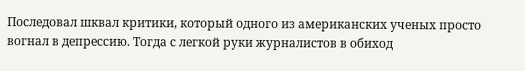Последовал шквал критики, который одного из американских ученых просто вогнал в депрессию. Тогда с легкой руки журналистов в обиход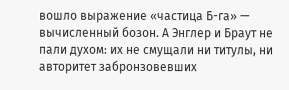вошло выражение «частица Б-га» — вычисленный бозон. А Энглер и Браут не пали духом: их не смущали ни титулы, ни авторитет забронзовевших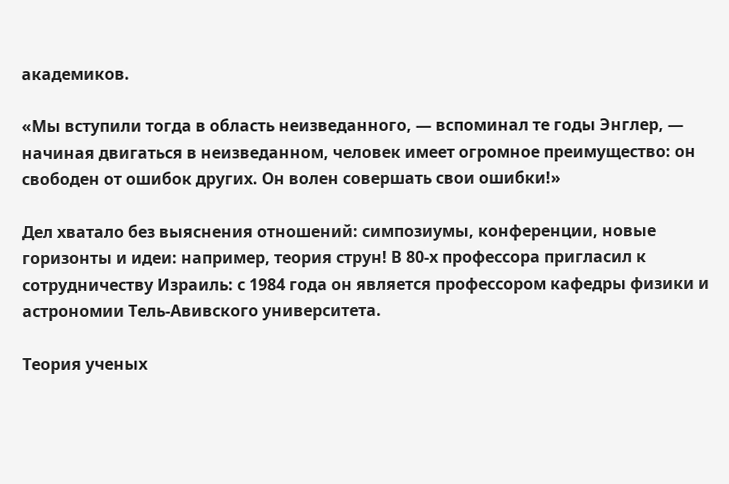академиков.

«Мы вступили тогда в область неизведанного, — вспоминал те годы Энглер, — начиная двигаться в неизведанном, человек имеет огромное преимущество: он свободен от ошибок других. Он волен совершать свои ошибки!»

Дел хватало без выяснения отношений: симпозиумы, конференции, новые горизонты и идеи: например, теория струн! В 80-х профессора пригласил к сотрудничеству Израиль: с 1984 года он является профессором кафедры физики и астрономии Тель-Авивского университета.

Теория ученых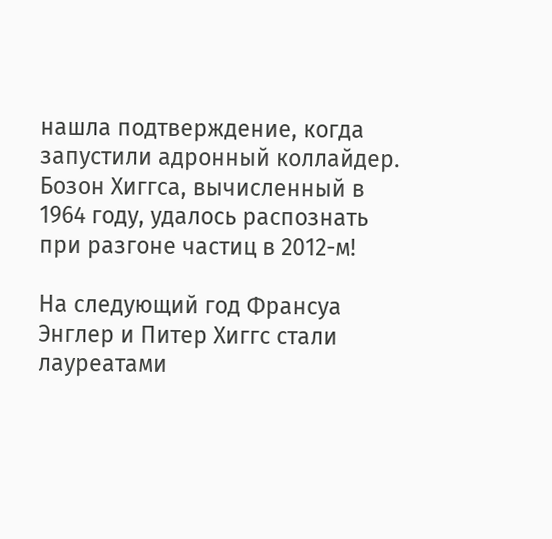нашла подтверждение, когда запустили адронный коллайдер. Бозон Хиггса, вычисленный в 1964 году, удалось распознать при разгоне частиц в 2012-м!

На следующий год Франсуа Энглер и Питер Хиггс стали лауреатами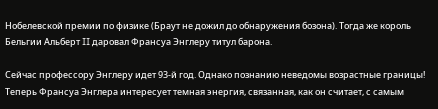Нобелевской премии по физике (Браут не дожил до обнаружения бозона). Тогда же король Бельгии Альберт II даровал Франсуа Энглеру титул барона.

Сейчас профессору Энглеру идет 93-й год. Однако познанию неведомы возрастные границы! Теперь Франсуа Энглера интересует темная энергия, связанная, как он считает, с самым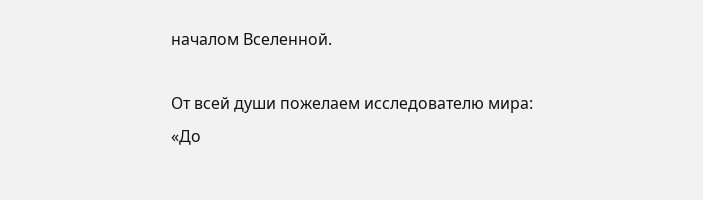началом Вселенной.

От всей души пожелаем исследователю мира: «До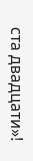ста двадцати»!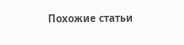Похожие статьи